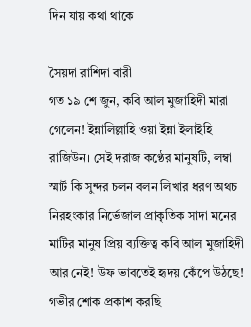দিন যায় কথা থাকে

সৈয়দা রাশিদা বারী
গত ১৯ শে জুন, কবি আল মুজাহিদী মারা গেলেন! ইন্নালিল্লাহি ওয়া ইন্না ইলাইহি রাজিউন। সেই দরাজ কণ্ঠের মানুষটি, লম্বা স্মার্ট কি সুন্দর চলন বলন লিখার ধরণ অথচ নিরহংকার নির্ভেজাল প্রাকৃতিক সাদা মনের মাটির মানুষ প্রিয় ব্যক্তিত্ব কবি আল মুজাহিদী আর নেই! উফ ভাবতেই হৃদয় কেঁপে উঠছে! গভীর শোক প্রকাশ করছি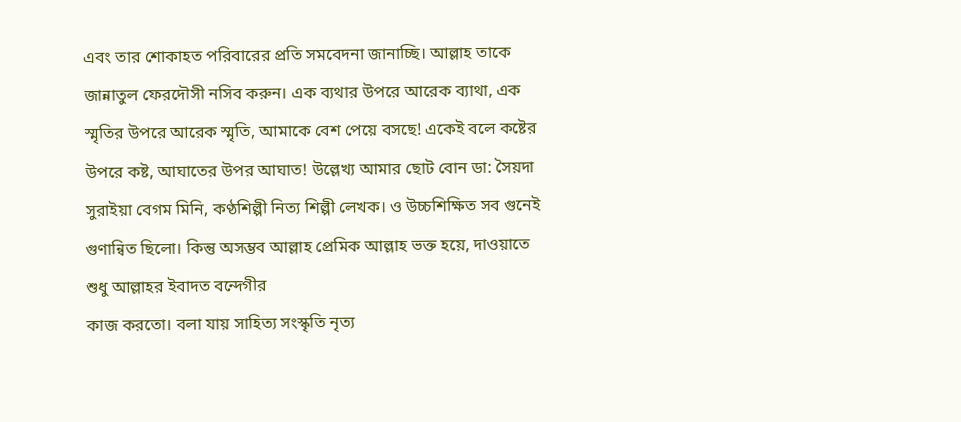এবং তার শোকাহত পরিবারের প্রতি সমবেদনা জানাচ্ছি। আল্লাহ তাকে জান্নাতুল ফেরদৌসী নসিব করুন। এক ব্যথার উপরে আরেক ব্যাথা, এক স্মৃতির উপরে আরেক স্মৃতি, আমাকে বেশ পেয়ে বসছে! একেই বলে কষ্টের উপরে কষ্ট, আঘাতের উপর আঘাত! উল্লেখ্য আমার ছোট বোন ডা: সৈয়দা সুরাইয়া বেগম মিনি, কণ্ঠশিল্পী নিত্য শিল্পী লেখক। ও উচ্চশিক্ষিত সব গুনেই গুণান্বিত ছিলো। কিন্তু অসম্ভব আল্লাহ প্রেমিক আল্লাহ ভক্ত হয়ে, দাওয়াতে শুধু আল্লাহর ইবাদত বন্দেগীর
কাজ করতো। বলা যায় সাহিত্য সংস্কৃতি নৃত্য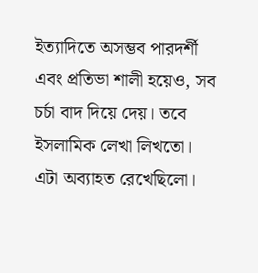ইত্যাদিতে অসম্ভব পারদর্শী এবং প্রতিভা শালী হয়েও, সব চর্চা বাদ দিয়ে দেয়। তবে ইসলামিক লেখা লিখতো। এটা অব্যাহত রেখেছিলো।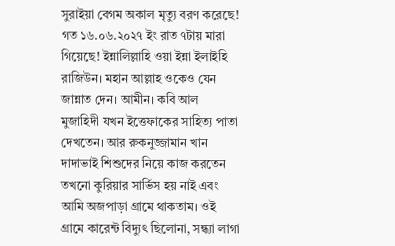সুরাইয়া বেগম অকাল মৃত্যু বরণ করেছে! গত ১৬.০৬.২০২৭ ইং রাত ৭টায় মারা গিয়েছে! ইন্নালিল্লাহি ওয়া ইন্না ইলাইহি রাজিউন। মহান আল্লাহ ওকেও যেন জান্নাত দেন। আমীন। কবি আল মুজাহিদী যখন ইত্তেফাকের সাহিত্য পাতা দেখতেন। আর রুকনুজ্জামান খান দাদাভাই শিশুদের নিয়ে কাজ করতেন তখনো কুরিয়ার সার্ভিস হয় নাই এবং আমি অজপাড়া গ্রামে থাকতাম। ওই গ্রামে কারেন্ট বিদ্যুৎ ছিলোনা, সন্ধ্যা লাগা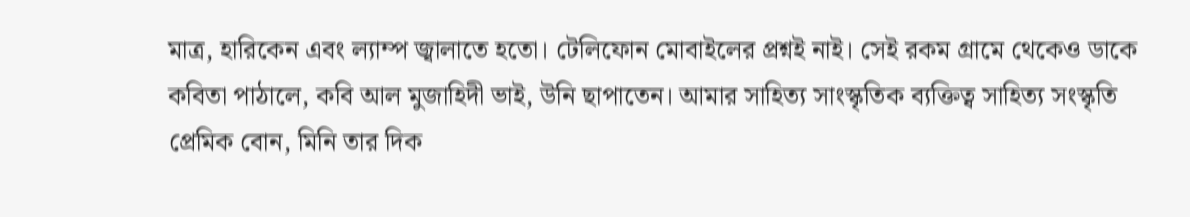মাত্র, হারিকেন এবং ল্যাম্প জ্বালাতে হতো। টেলিফোন মোবাইলের প্রশ্নই নাই। সেই রকম গ্রামে থেকেও ডাকে কবিতা পাঠালে, কবি আল মুজাহিদী ভাই, উনি ছাপাতেন। আমার সাহিত্য সাংস্কৃতিক ব্যক্তিত্ব সাহিত্য সংস্কৃতি প্রেমিক বোন, মিনি তার দিক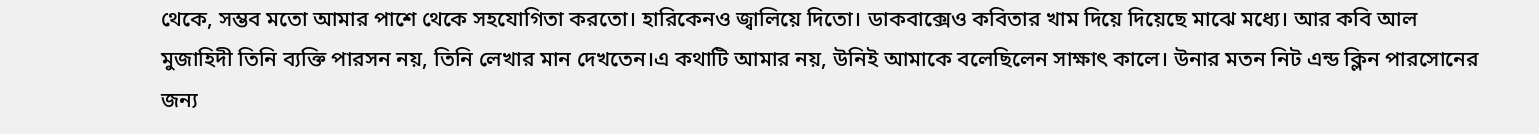থেকে, সম্ভব মতো আমার পাশে থেকে সহযোগিতা করতো। হারিকেনও জ্বালিয়ে দিতো। ডাকবাক্সেও কবিতার খাম দিয়ে দিয়েছে মাঝে মধ্যে। আর কবি আল মুজাহিদী তিনি ব্যক্তি পারসন নয়, তিনি লেখার মান দেখতেন।এ কথাটি আমার নয়, উনিই আমাকে বলেছিলেন সাক্ষাৎ কালে। উনার মতন নিট এন্ড ক্লিন পারসোনের জন্য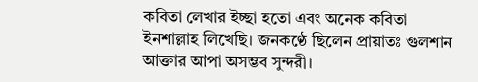কবিতা লেখার ইচ্ছা হতো এবং অনেক কবিতা ইনশাল্লাহ লিখেছি। জনকণ্ঠে ছিলেন প্রায়াতঃ গুলশান আক্তার আপা অসম্ভব সুন্দরী।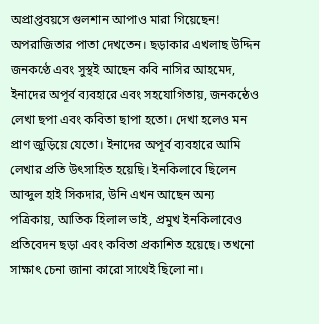অপ্রাপ্তবয়সে গুলশান আপাও মারা গিয়েছেন! অপরাজিতার পাতা দেখতেন। ছড়াকার এখলাছ উদ্দিন জনকণ্ঠে এবং সুস্থই আছেন কবি নাসির আহমেদ, ইনাদের অপূর্ব ব্যবহারে এবং সহযোগিতায়, জনকন্ঠেও লেখা ছপা এবং কবিতা ছাপা হতো। দেখা হলেও মন প্রাণ জুড়িয়ে যেতো। ইনাদের অপূর্ব ব্যবহারে আমি লেখার প্রতি উৎসাহিত হয়েছি। ইনকিলাবে ছিলেন আব্দুল হাই সিকদার, উনি এখন আছেন অন্য পত্রিকায়, আতিক হিলাল ভাই, প্রমুখ ইনকিলাবেও প্রতিবেদন ছড়া এবং কবিতা প্রকাশিত হয়েছে। তখনো সাক্ষাৎ চেনা জানা কারো সাথেই ছিলো না।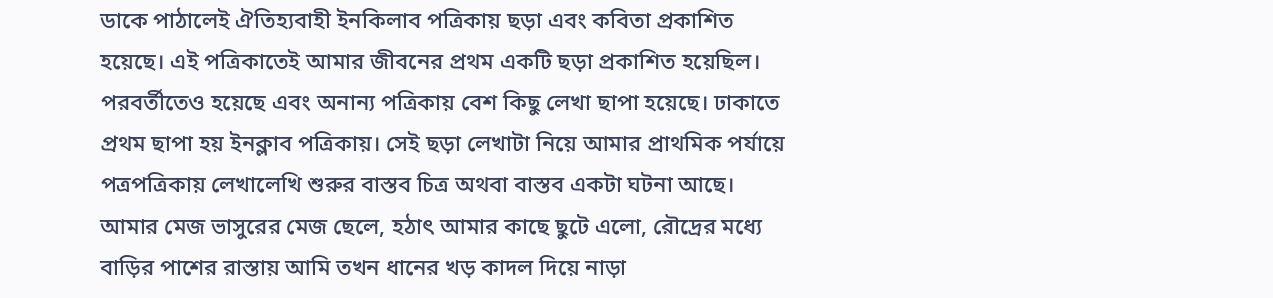ডাকে পাঠালেই ঐতিহ্যবাহী ইনকিলাব পত্রিকায় ছড়া এবং কবিতা প্রকাশিত হয়েছে। এই পত্রিকাতেই আমার জীবনের প্রথম একটি ছড়া প্রকাশিত হয়েছিল। পরবর্তীতেও হয়েছে এবং অনান্য পত্রিকায় বেশ কিছু লেখা ছাপা হয়েছে। ঢাকাতে প্রথম ছাপা হয় ইনক্লাব পত্রিকায়। সেই ছড়া লেখাটা নিয়ে আমার প্রাথমিক পর্যায়ে পত্রপত্রিকায় লেখালেখি শুরুর বাস্তব চিত্র অথবা বাস্তব একটা ঘটনা আছে। আমার মেজ ভাসুরের মেজ ছেলে, হঠাৎ আমার কাছে ছুটে এলো, রৌদ্রের মধ্যে বাড়ির পাশের রাস্তায় আমি তখন ধানের খড় কাদল দিয়ে নাড়া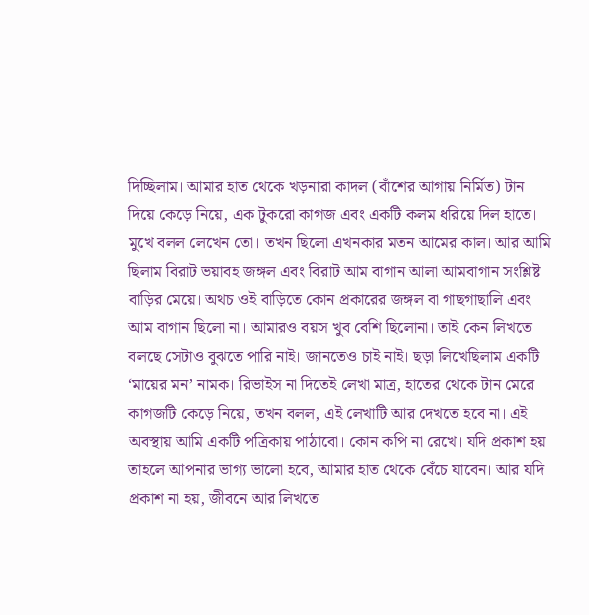দিচ্ছিলাম। আমার হাত থেকে খড়নারা কাদল (বাঁশের আগায় নির্মিত) টান দিয়ে কেড়ে নিয়ে, এক টুকরো কাগজ এবং একটি কলম ধরিয়ে দিল হাতে। মুখে বলল লেখেন তো। তখন ছিলো এখনকার মতন আমের কাল। আর আমি ছিলাম বিরাট ভয়াবহ জঙ্গল এবং বিরাট আম বাগান আলা আমবাগান সংশ্লিষ্ট বাড়ির মেয়ে। অথচ ওই বাড়িতে কোন প্রকারের জঙ্গল বা গাছগাছালি এবং আম বাগান ছিলো না। আমারও বয়স খুব বেশি ছিলোনা। তাই কেন লিখতে বলছে সেটাও বুঝতে পারি নাই। জানতেও চাই নাই। ছড়া লিখেছিলাম একটি ‘মায়ের মন’ নামক। রিভাইস না দিতেই লেখা মাত্র, হাতের থেকে টান মেরে কাগজটি কেড়ে নিয়ে, তখন বলল, এই লেখাটি আর দেখতে হবে না। এই অবস্থায় আমি একটি পত্রিকায় পাঠাবো। কোন কপি না রেখে। যদি প্রকাশ হয় তাহলে আপনার ভাগ্য ভালো হবে, আমার হাত থেকে বেঁচে যাবেন। আর যদি প্রকাশ না হয়, জীবনে আর লিখতে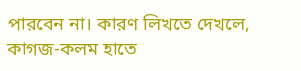পারবেন না। কারণ লিখতে দেখলে, কাগজ-কলম হাতে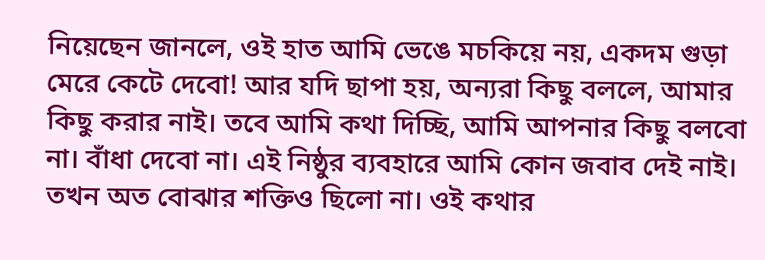নিয়েছেন জানলে, ওই হাত আমি ভেঙে মচকিয়ে নয়, একদম গুড়া মেরে কেটে দেবো! আর যদি ছাপা হয়, অন্যরা কিছু বললে, আমার কিছু করার নাই। তবে আমি কথা দিচ্ছি, আমি আপনার কিছু বলবো না। বাঁধা দেবো না। এই নিষ্ঠুর ব্যবহারে আমি কোন জবাব দেই নাই। তখন অত বোঝার শক্তিও ছিলো না। ওই কথার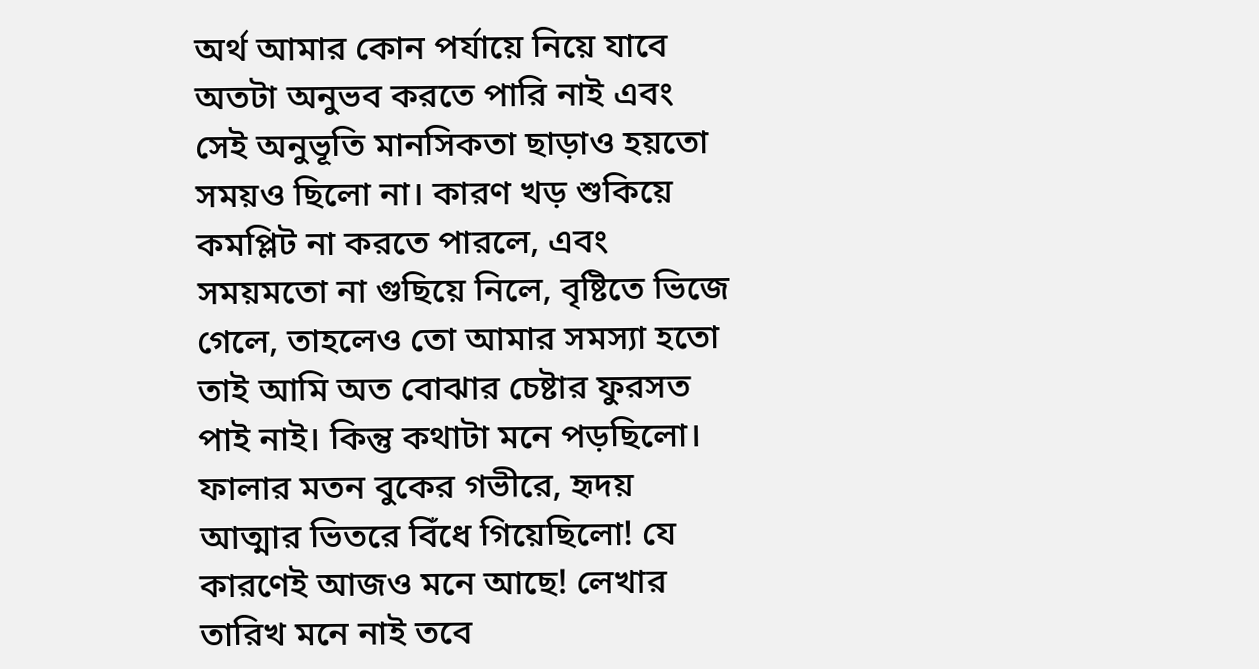অর্থ আমার কোন পর্যায়ে নিয়ে যাবে অতটা অনুভব করতে পারি নাই এবং সেই অনুভূতি মানসিকতা ছাড়াও হয়তো সময়ও ছিলো না। কারণ খড় শুকিয়ে কমপ্লিট না করতে পারলে, এবং সময়মতো না গুছিয়ে নিলে, বৃষ্টিতে ভিজে গেলে, তাহলেও তো আমার সমস্যা হতো তাই আমি অত বোঝার চেষ্টার ফুরসত পাই নাই। কিন্তু কথাটা মনে পড়ছিলো। ফালার মতন বুকের গভীরে, হৃদয় আত্মার ভিতরে বিঁধে গিয়েছিলো! যে কারণেই আজও মনে আছে! লেখার তারিখ মনে নাই তবে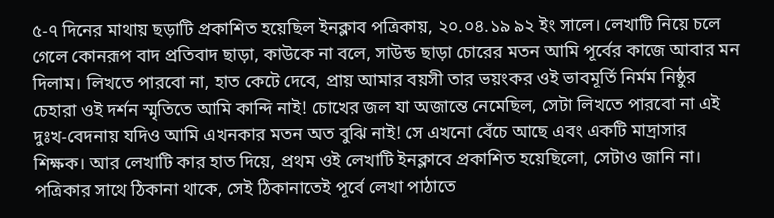৫-৭ দিনের মাথায় ছড়াটি প্রকাশিত হয়েছিল ইনক্লাব পত্রিকায়, ২০.০৪.১৯ ৯২ ইং সালে। লেখাটি নিয়ে চলে গেলে কোনরূপ বাদ প্রতিবাদ ছাড়া, কাউকে না বলে, সাউন্ড ছাড়া চোরের মতন আমি পূর্বের কাজে আবার মন দিলাম। লিখতে পারবো না, হাত কেটে দেবে, প্রায় আমার বয়সী তার ভয়ংকর ওই ভাবমূর্তি নির্মম নিষ্ঠুর চেহারা ওই দর্শন স্মৃতিতে আমি কান্দি নাই! চোখের জল যা অজান্তে নেমেছিল, সেটা লিখতে পারবো না এই দুঃখ-বেদনায় যদিও আমি এখনকার মতন অত বুঝি নাই! সে এখনো বেঁচে আছে এবং একটি মাদ্রাসার শিক্ষক। আর লেখাটি কার হাত দিয়ে, প্রথম ওই লেখাটি ইনক্লাবে প্রকাশিত হয়েছিলো, সেটাও জানি না। পত্রিকার সাথে ঠিকানা থাকে, সেই ঠিকানাতেই পূর্বে লেখা পাঠাতে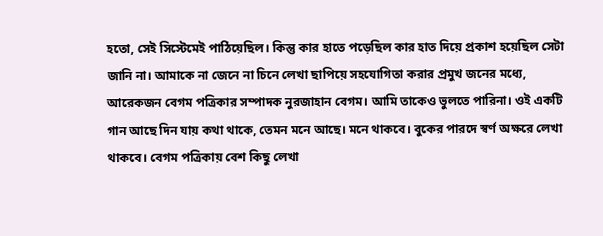হতো, সেই সিস্টেমেই পাঠিয়েছিল। কিন্তু কার হাতে পড়েছিল কার হাত দিয়ে প্রকাশ হয়েছিল সেটা জানি না। আমাকে না জেনে না চিনে লেখা ছাপিয়ে সহযোগিতা করার প্রমুখ জনের মধ্যে, আরেকজন বেগম পত্রিকার সম্পাদক নুরজাহান বেগম। আমি তাকেও ভুলতে পারিনা। ওই একটি গান আছে দিন যায় কথা থাকে, তেমন মনে আছে। মনে থাকবে। বুকের পারদে স্বর্ণ অক্ষরে লেখা থাকবে। বেগম পত্রিকায় বেশ কিছু লেখা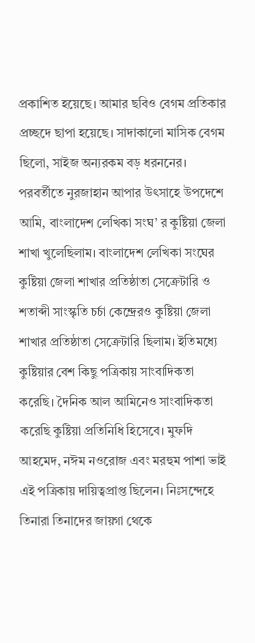প্রকাশিত হয়েছে। আমার ছবিও বেগম প্রতিকার প্রচ্ছদে ছাপা হয়েছে। সাদাকালো মাসিক বেগম ছিলো, সাইজ অন্যরকম বড় ধরননের। পরবর্তীতে নুরজাহান আপার উৎসাহে উপদেশে আমি, বাংলাদেশ লেখিকা সংঘ’ র কুষ্টিয়া জেলা শাখা খুলেছিলাম। বাংলাদেশ লেখিকা সংঘের কুষ্টিয়া জেলা শাখার প্রতিষ্ঠাতা সেক্রেটারি ও শতাব্দী সাংস্কৃতি চর্চা কেন্দ্রেরও কুষ্টিয়া জেলা শাখার প্রতিষ্ঠাতা সেক্রেটারি ছিলাম। ইতিমধ্যে কুষ্টিয়ার বেশ কিছু পত্রিকায় সাংবাদিকতা করেছি। দৈনিক আল আমিনেও সাংবাদিকতা করেছি কুষ্টিয়া প্রতিনিধি হিসেবে। মুফদি আহমেদ, নঈম নওরোজ এবং মরহুম পাশা ভাই এই পত্রিকায় দায়িত্বপ্রাপ্ত ছিলেন। নিঃসন্দেহে তিনারা তিনাদের জায়গা থেকে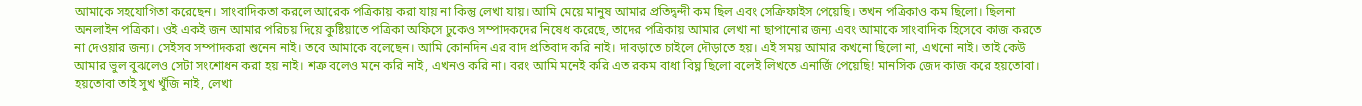আমাকে সহযোগিতা করেছেন। সাংবাদিকতা করলে আরেক পত্রিকায় করা যায় না কিন্তু লেখা যায়। আমি মেয়ে মানুষ আমার প্রতিদ্বন্দী কম ছিল এবং সেক্রিফাইস পেয়েছি। তখন পত্রিকাও কম ছিলো। ছিলনা অনলাইন পত্রিকা। ওই একই জন আমার পরিচয় দিয়ে কুষ্টিয়াতে পত্রিকা অফিসে ঢুকেও সম্পাদকদের নিষেধ করেছে, তাদের পত্রিকায় আমার লেখা না ছাপানোর জন্য এবং আমাকে সাংবাদিক হিসেবে কাজ করতে না দেওয়ার জন্য। সেইসব সম্পাদকরা শুনেন নাই। তবে আমাকে বলেছেন। আমি কোনদিন এর বাদ প্রতিবাদ করি নাই। দাবড়াতে চাইলে দৌড়াতে হয়। এই সময় আমার কখনো ছিলো না, এখনো নাই। তাই কেউ আমার ভুল বুঝলেও সেটা সংশোধন করা হয় নাই। শত্রু বলেও মনে করি নাই, এখনও করি না। বরং আমি মনেই করি এত রকম বাধা বিঘ্ন ছিলো বলেই লিখতে এনার্জি পেয়েছি! মানসিক জেদ কাজ করে হয়তোবা। হয়তোবা তাই সুখ খুঁজি নাই, লেখা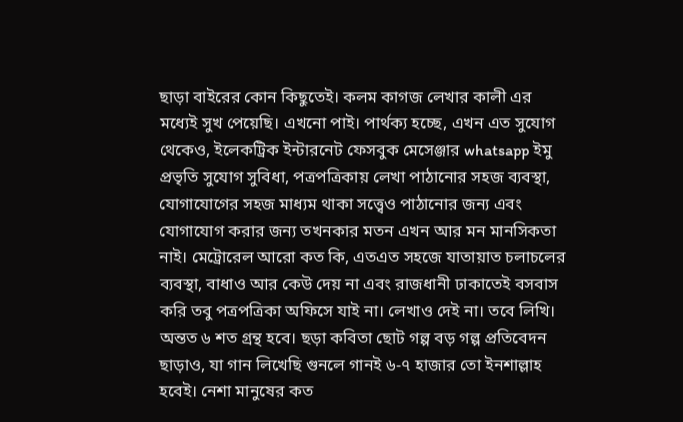ছাড়া বাইরের কোন কিছুতেই। কলম কাগজ লেখার কালী এর মধ্যেই সুখ পেয়েছি। এখনো পাই। পার্থক্য হচ্ছে, এখন এত সুযোগ থেকেও, ইলেকট্রিক ইন্টারনেট ফেসবুক মেসেঞ্জার whatsapp ইমু প্রভৃতি সুযোগ সুবিধা, পত্রপত্রিকায় লেখা পাঠানোর সহজ ব্যবস্থা, যোগাযোগের সহজ মাধ্যম থাকা সত্ত্বেও পাঠানোর জন্য এবং যোগাযোগ করার জন্য তখনকার মতন এখন আর মন মানসিকতা নাই। মেট্রোরেল আরো কত কি, এতএত সহজে যাতায়াত চলাচলের ব্যবস্থা, বাধাও আর কেউ দেয় না এবং রাজধানী ঢাকাতেই বসবাস করি তবু পত্রপত্রিকা অফিসে যাই না। লেখাও দেই না। তবে লিখি। অন্তত ৬ শত গ্রন্থ হবে। ছড়া কবিতা ছোট গল্প বড় গল্প প্রতিবেদন ছাড়াও, যা গান লিখেছি গুনলে গানই ৬-৭ হাজার তো ইনশাল্লাহ হবেই। নেশা মানুষের কত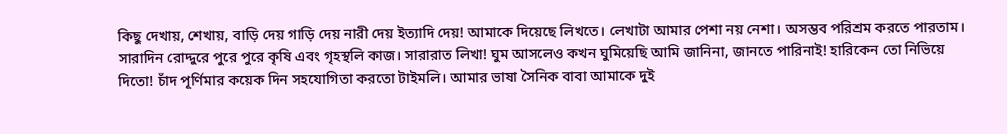কিছু দেখায়, শেখায়, বাড়ি দেয় গাড়ি দেয় নারী দেয় ইত্যাদি দেয়! আমাকে দিয়েছে লিখতে। লেখাটা আমার পেশা নয় নেশা। অসম্ভব পরিশ্রম করতে পারতাম। সারাদিন রোদ্দুরে পুরে পুরে কৃষি এবং গৃহস্থলি কাজ। সারারাত লিখা! ঘুম আসলেও কখন ঘুমিয়েছি আমি জানিনা, জানতে পারিনাই! হারিকেন তো নিভিয়ে দিতো! চাঁদ পূর্ণিমার কয়েক দিন সহযোগিতা করতো টাইমলি। আমার ভাষা সৈনিক বাবা আমাকে দুই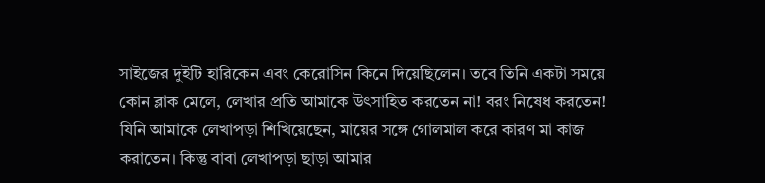সাইজের দুইটি হারিকেন এবং কেরোসিন কিনে দিয়েছিলেন। তবে তিনি একটা সময়ে কোন ব্লাক মেলে, লেখার প্রতি আমাকে উৎসাহিত করতেন না! বরং নিষেধ করতেন! যিনি আমাকে লেখাপড়া শিখিয়েছেন, মায়ের সঙ্গে গোলমাল করে কারণ মা কাজ করাতেন। কিন্তু বাবা লেখাপড়া ছাড়া আমার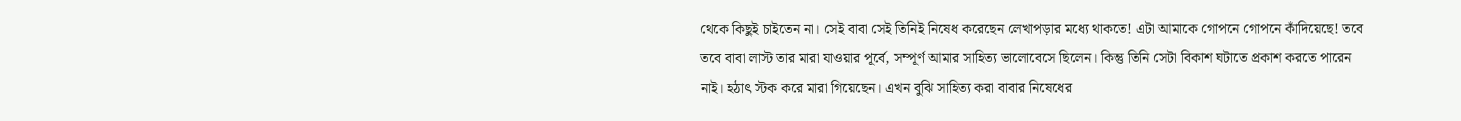থেকে কিছুই চাইতেন না। সেই বাবা সেই তিনিই নিষেধ করেছেন লেখাপড়ার মধ্যে থাকতে! এটা আমাকে গোপনে গোপনে কাঁদিয়েছে! তবে তবে বাবা লাস্ট তার মারা যাওয়ার পূর্বে, সম্পূর্ণ আমার সাহিত্য ভালোবেসে ছিলেন। কিন্তু তিনি সেটা বিকাশ ঘটাতে প্রকাশ করতে পারেন নাই। হঠাৎ স্টক করে মারা গিয়েছেন। এখন বুঝি সাহিত্য করা বাবার নিষেধের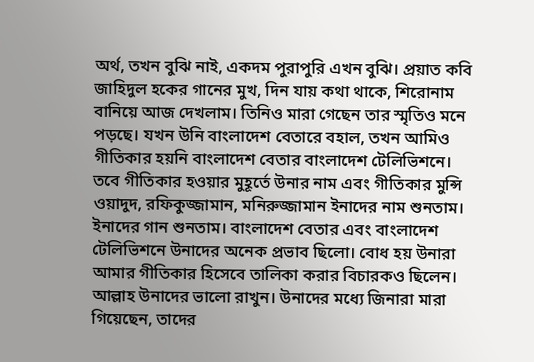অর্থ, তখন বুঝি নাই, একদম পুরাপুরি এখন বুঝি। প্রয়াত কবি জাহিদুল হকের গানের মুখ, দিন যায় কথা থাকে, শিরোনাম বানিয়ে আজ দেখলাম। তিনিও মারা গেছেন তার স্মৃতিও মনে পড়ছে। যখন উনি বাংলাদেশ বেতারে বহাল, তখন আমিও গীতিকার হয়নি বাংলাদেশ বেতার বাংলাদেশ টেলিভিশনে। তবে গীতিকার হওয়ার মুহূর্তে উনার নাম এবং গীতিকার মুন্সি ওয়াদুদ, রফিকুজ্জামান, মনিরুজ্জামান ইনাদের নাম শুনতাম। ইনাদের গান শুনতাম। বাংলাদেশ বেতার এবং বাংলাদেশ টেলিভিশনে উনাদের অনেক প্রভাব ছিলো। বোধ হয় উনারা আমার গীতিকার হিসেবে তালিকা করার বিচারকও ছিলেন। আল্লাহ উনাদের ভালো রাখুন। উনাদের মধ্যে জিনারা মারা গিয়েছেন, তাদের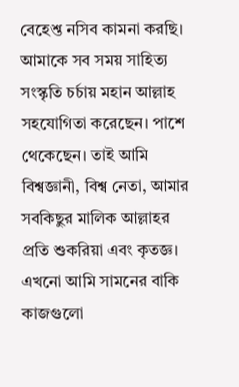বেহেশ্ত নসিব কামনা করছি। আমাকে সব সময় সাহিত্য সংস্কৃতি চর্চায় মহান আল্লাহ সহযোগিতা করেছেন। পাশে থেকেছেন। তাই আমি বিশ্বজ্ঞানী, বিশ্ব নেতা, আমার সবকিছুর মালিক আল্লাহর প্রতি শুকরিয়া এবং কৃতজ্ঞ। এখনো আমি সামনের বাকি কাজগুলো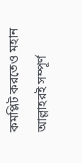কমপ্লিট করতেও মহান আল্লাহরই সম্পূর্ণ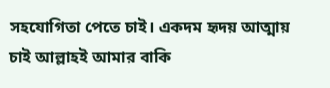সহযোগিতা পেতে চাই। একদম হৃদয় আত্মায় চাই আল্লাহই আমার বাকি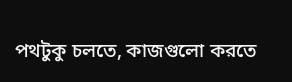পথটুকু চলতে, কাজগুলো করতে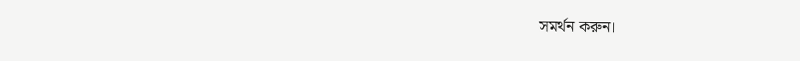সমর্থন করুন।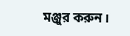মঞ্জুর করুন।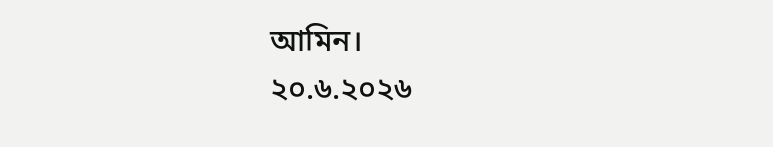আমিন।
২০.৬.২০২৬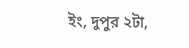ইং, দুপুর ২টা,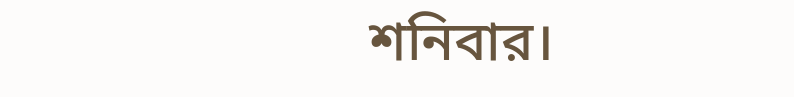শনিবার।